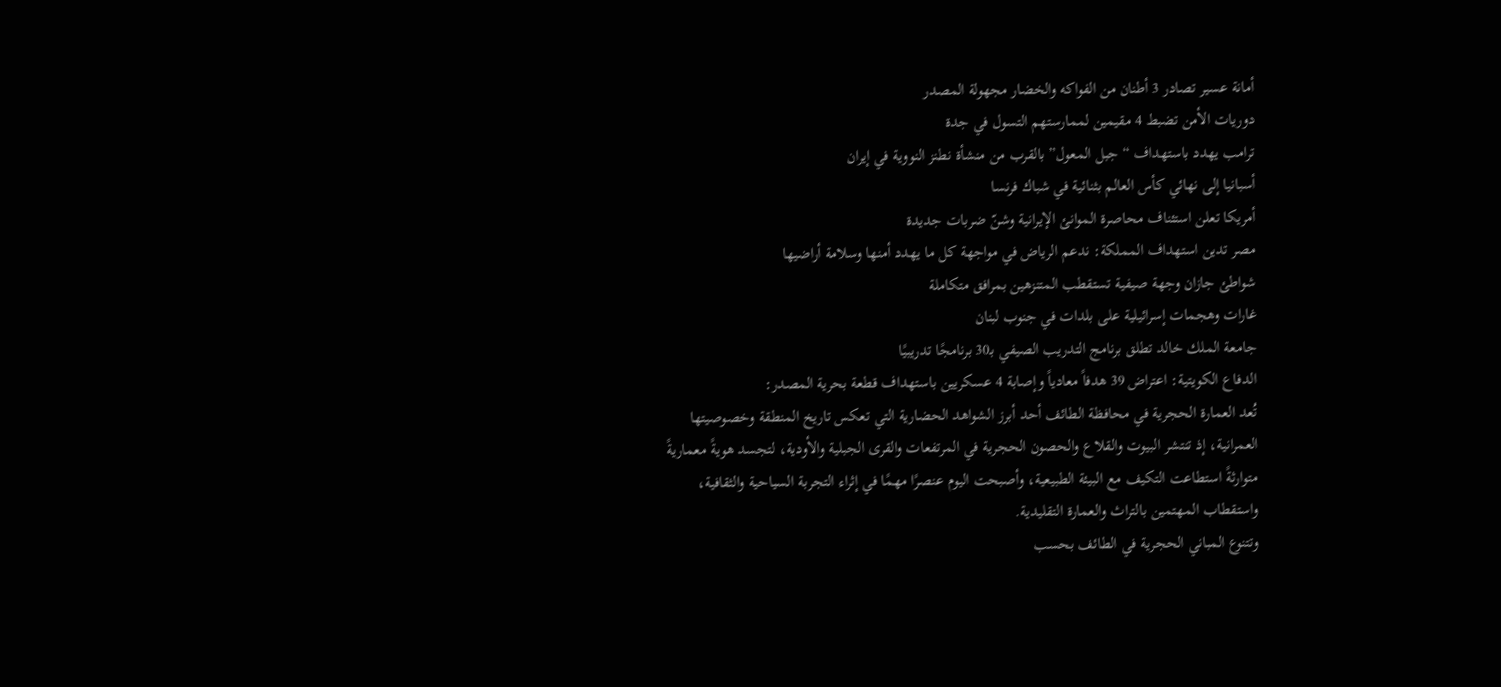أمانة عسير تصادر 3 أطنان من الفواكه والخضار مجهولة المصدر
دوريات الأمن تضبط 4 مقيمين لممارستهم التسول في جدة
ترامب يهدد باستهداف “جبل المعول” بالقرب من منشأة نطنز النووية في إيران
أسبانيا إلى نهائي كأس العالم بثنائية في شباك فرنسا
أمريكا تعلن استئناف محاصرة الموانئ الإيرانية وشنّ ضربات جديدة
مصر تدين استهداف المملكة: ندعم الرياض في مواجهة كل ما يهدد أمنها وسلامة أراضيها
شواطئ جازان وجهة صيفية تستقطب المتنزهين بمرافق متكاملة
غارات وهجمات إسرائيلية على بلدات في جنوب لبنان
جامعة الملك خالد تطلق برنامج التدريب الصيفي بـ30 برنامجًا تدريبيًا
الدفاع الكويتية: اعتراض 39 هدفاً معادياً وإصابة 4 عسكريين باستهداف قطعة بحرية المصدر:
تُعد العمارة الحجرية في محافظة الطائف أحد أبرز الشواهد الحضارية التي تعكس تاريخ المنطقة وخصوصيتها العمرانية، إذ تنتشر البيوت والقلاع والحصون الحجرية في المرتفعات والقرى الجبلية والأودية، لتجسد هويةً معماريةً متوارثةً استطاعت التكيف مع البيئة الطبيعية، وأصبحت اليوم عنصرًا مهمًا في إثراء التجربة السياحية والثقافية، واستقطاب المهتمين بالتراث والعمارة التقليدية.
وتتنوع المباني الحجرية في الطائف بحسب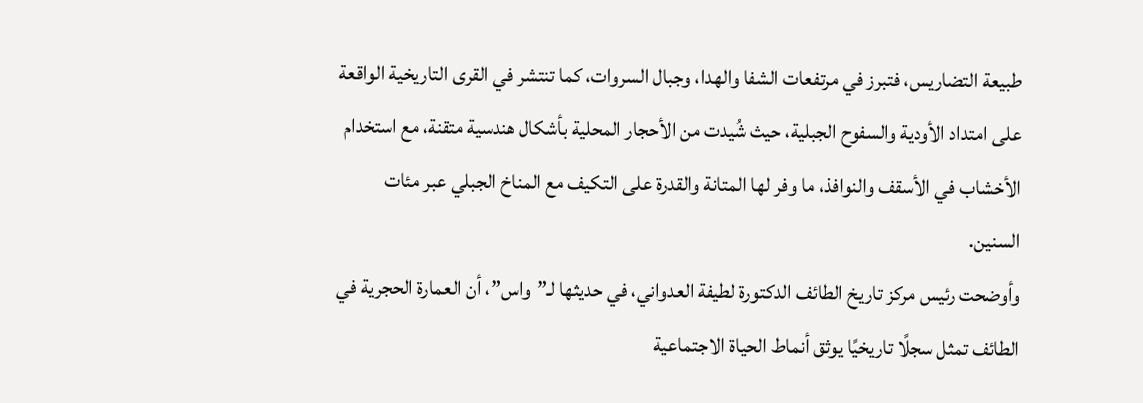طبيعة التضاريس، فتبرز في مرتفعات الشفا والهدا، وجبال السروات، كما تنتشر في القرى التاريخية الواقعة على امتداد الأودية والسفوح الجبلية، حيث شُيدت من الأحجار المحلية بأشكال هندسية متقنة، مع استخدام الأخشاب في الأسقف والنوافذ، ما وفر لها المتانة والقدرة على التكيف مع المناخ الجبلي عبر مئات السنين.
وأوضحت رئيس مركز تاريخ الطائف الدكتورة لطيفة العدواني، في حديثها لـ”واس”، أن العمارة الحجرية في الطائف تمثل سجلًا تاريخيًا يوثق أنماط الحياة الاجتماعية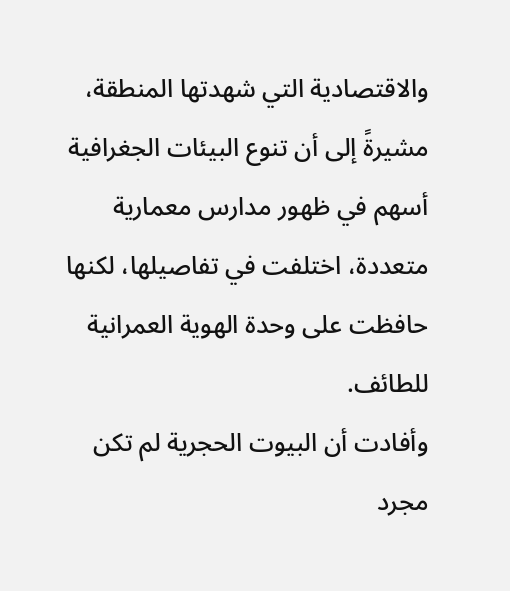والاقتصادية التي شهدتها المنطقة، مشيرةً إلى أن تنوع البيئات الجغرافية أسهم في ظهور مدارس معمارية متعددة، اختلفت في تفاصيلها، لكنها حافظت على وحدة الهوية العمرانية للطائف.
وأفادت أن البيوت الحجرية لم تكن مجرد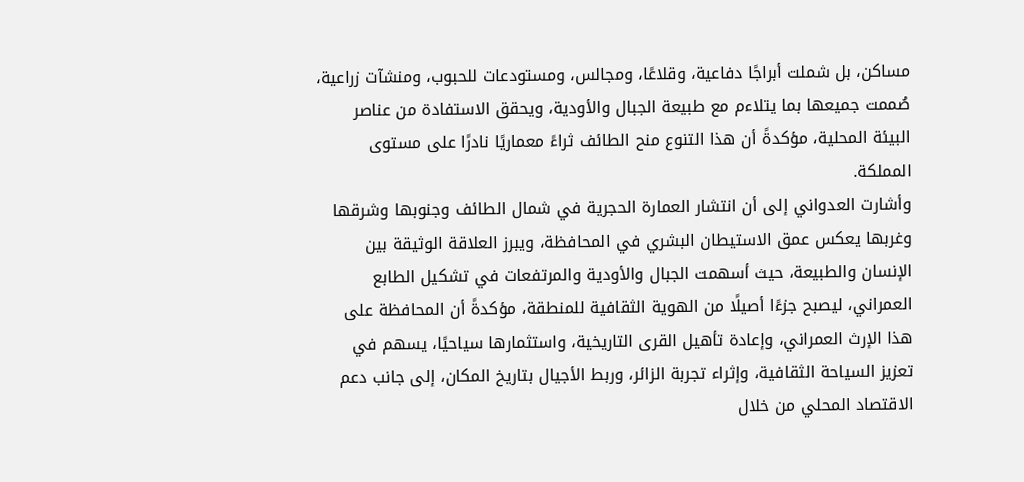مساكن، بل شملت أبراجًا دفاعية، وقلاعًا، ومجالس، ومستودعات للحبوب، ومنشآت زراعية، صُممت جميعها بما يتلاءم مع طبيعة الجبال والأودية، ويحقق الاستفادة من عناصر البيئة المحلية، مؤكدةً أن هذا التنوع منح الطائف ثراءً معماريًا نادرًا على مستوى المملكة.
وأشارت العدواني إلى أن انتشار العمارة الحجرية في شمال الطائف وجنوبها وشرقها وغربها يعكس عمق الاستيطان البشري في المحافظة، ويبرز العلاقة الوثيقة بين الإنسان والطبيعة، حيث أسهمت الجبال والأودية والمرتفعات في تشكيل الطابع العمراني، ليصبح جزءًا أصيلًا من الهوية الثقافية للمنطقة، مؤكدةً أن المحافظة على هذا الإرث العمراني، وإعادة تأهيل القرى التاريخية، واستثمارها سياحيًا، يسهم في تعزيز السياحة الثقافية، وإثراء تجربة الزائر، وربط الأجيال بتاريخ المكان، إلى جانب دعم الاقتصاد المحلي من خلال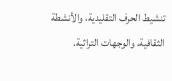تنشيط الحرف التقليدية، والأنشطة الثقافية، والوجهات التراثية.